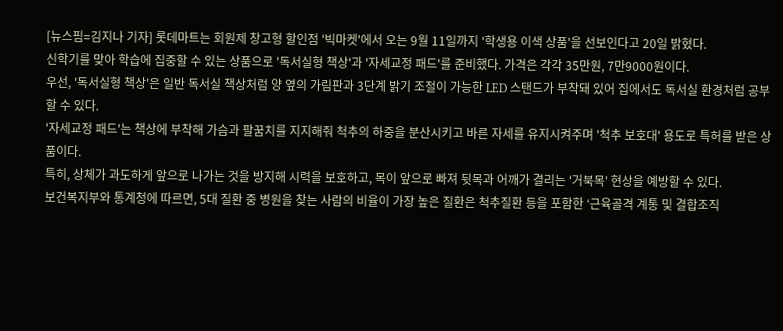[뉴스핌=김지나 기자] 롯데마트는 회원제 창고형 할인점 '빅마켓'에서 오는 9월 11일까지 '학생용 이색 상품'을 선보인다고 20일 밝혔다.
신학기를 맞아 학습에 집중할 수 있는 상품으로 '독서실형 책상'과 '자세교정 패드'를 준비했다. 가격은 각각 35만원, 7만9000원이다.
우선, '독서실형 책상'은 일반 독서실 책상처럼 양 옆의 가림판과 3단계 밝기 조절이 가능한 LED 스탠드가 부착돼 있어 집에서도 독서실 환경처럼 공부할 수 있다.
'자세교정 패드'는 책상에 부착해 가슴과 팔꿈치를 지지해줘 척추의 하중을 분산시키고 바른 자세를 유지시켜주며 '척추 보호대' 용도로 특허를 받은 상품이다.
특히, 상체가 과도하게 앞으로 나가는 것을 방지해 시력을 보호하고, 목이 앞으로 빠져 뒷목과 어깨가 결리는 '거북목' 현상을 예방할 수 있다.
보건복지부와 통계청에 따르면, 5대 질환 중 병원을 찾는 사람의 비율이 가장 높은 질환은 척추질환 등을 포함한 ‘근육골격 계통 및 결합조직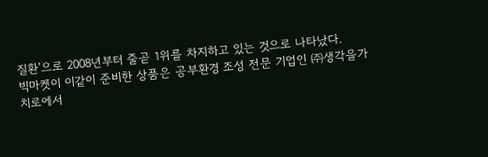질환’으로 2008년부터 줄곧 1위를 차지하고 있는 것으로 나타났다.
빅마켓이 이같이 준비한 상품은 공부환경 조성 전문 기업인 ㈜생각을가치로에서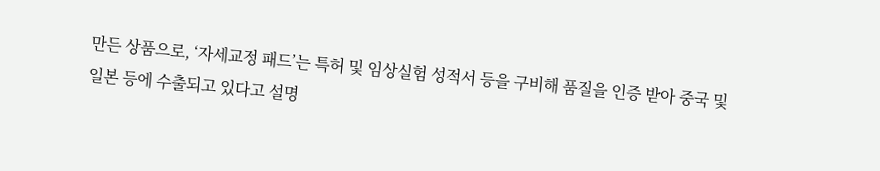만든 상품으로, ‘자세교정 패드’는 특허 및 임상실험 성적서 등을 구비해 품질을 인증 받아 중국 및 일본 등에 수출되고 있다고 설명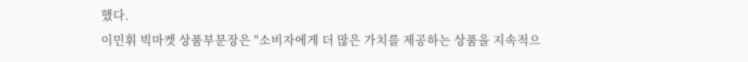했다.
이민휘 빅마켓 상품부문장은 "소비자에게 더 많은 가치를 제공하는 상품을 지속적으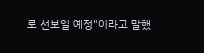로 선보일 예정"이라고 말했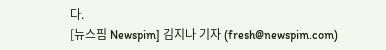다.
[뉴스핌 Newspim] 김지나 기자 (fresh@newspim.com)